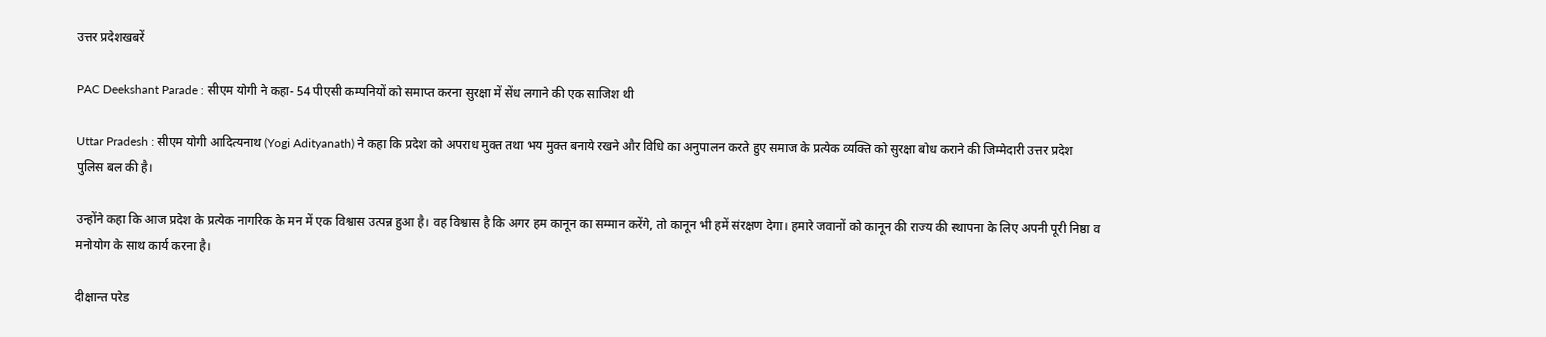उत्तर प्रदेशखबरें

PAC Deekshant Parade : सीएम योगी ने कहा- 54 पीएसी कम्पनियों को समाप्त करना सुरक्षा में सेंध लगाने की एक साजिश थी

Uttar Pradesh : सीएम योगी आदित्यनाथ (Yogi Adityanath) ने कहा कि प्रदेश को अपराध मुक्त तथा भय मुक्त बनाये रखने और विधि का अनुपालन करते हुए समाज के प्रत्येक व्यक्ति को सुरक्षा बोध कराने की जिम्मेदारी उत्तर प्रदेश पुलिस बल की है।

उन्होंने कहा कि आज प्रदेश के प्रत्येक नागरिक के मन में एक विश्वास उत्पन्न हुआ है। वह विश्वास है कि अगर हम कानून का सम्मान करेंगे, तो कानून भी हमें संरक्षण देगा। हमारे जवानों को कानून की राज्य की स्थापना के लिए अपनी पूरी निष्ठा व मनोयोग के साथ कार्य करना है।

दीक्षान्त परेड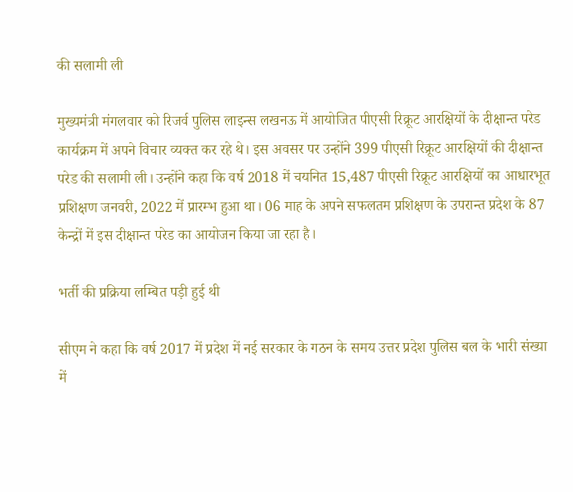की सलामी ली

मुख्यमंत्री मंगलवार को रिजर्व पुलिस लाइन्स लखनऊ में आयोजित पीएसी रिक्रूट आरक्षियों के दीक्षान्त परेड कार्यक्रम में अपने विचार व्यक्त कर रहे थे। इस अवसर पर उन्होंने 399 पीएसी रिक्रूट आरक्षियों की दीक्षान्त परेड की सलामी ली। उन्होंने कहा कि वर्ष 2018 में चयनित 15,487 पीएसी रिक्रूट आरक्षियों का आधारभूत प्रशिक्षण जनवरी, 2022 में प्रारम्भ हुआ था। 06 माह के अपने सफलतम प्रशिक्षण के उपरान्त प्रदेश के 87 केन्द्रों में इस दीक्षान्त परेड का आयोजन किया जा रहा है।

भर्ती की प्रक्रिया लम्बित पड़ी हुई थी

सीएम ने कहा कि वर्ष 2017 में प्रदेश में नई सरकार के गठन के समय उत्तर प्रदेश पुलिस बल के भारी संख्या में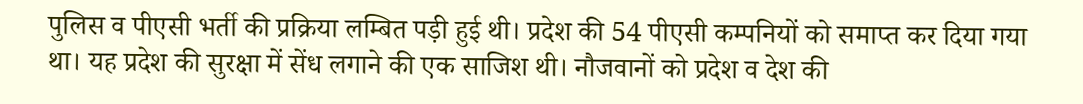पुलिस व पीएसी भर्ती की प्रक्रिया लम्बित पड़ी हुई थी। प्रदेश की 54 पीएसी कम्पनियों को समाप्त कर दिया गया था। यह प्रदेश की सुरक्षा में सेंध लगाने की एक साजिश थी। नौजवानों को प्रदेश व देश की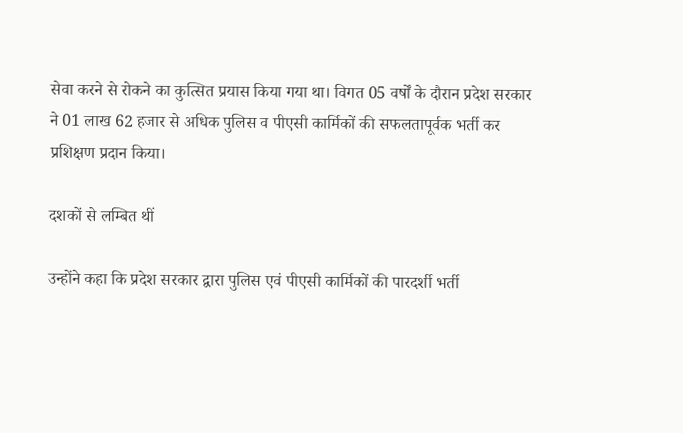सेवा करने से रोकने का कुत्सित प्रयास किया गया था। विगत 05 वर्षों के दौरान प्रदेश सरकार ने 01 लाख 62 हजार से अधिक पुलिस व पीएसी कार्मिकों की सफलतापूर्वक भर्ती कर प्रशिक्षण प्रदान किया।

दशकों से लम्बित थीं

उन्होंने कहा कि प्रदेश सरकार द्वारा पुलिस एवं पीएसी कार्मिकों की पारदर्शी भर्ती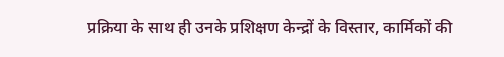प्रक्रिया के साथ ही उनके प्रशिक्षण केन्द्रों के विस्तार, कार्मिकों की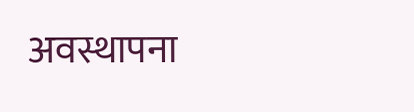अवस्थापना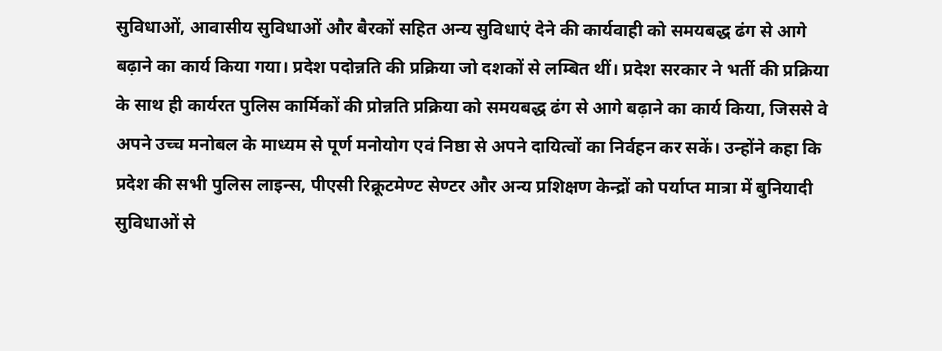सुविधाओं, आवासीय सुविधाओं और बैरकों सहित अन्य सुविधाएं देने की कार्यवाही को समयबद्ध ढंग से आगे बढ़ाने का कार्य किया गया। प्रदेश पदोन्नति की प्रक्रिया जो दशकों से लम्बित थीं। प्रदेश सरकार ने भर्ती की प्रक्रिया के साथ ही कार्यरत पुलिस कार्मिकों की प्रोन्नति प्रक्रिया को समयबद्ध ढंग से आगे बढ़ाने का कार्य किया, जिससे वे अपने उच्च मनोबल के माध्यम से पूर्ण मनोयोग एवं निष्ठा से अपने दायित्वों का निर्वहन कर सकें। उन्होंने कहा कि प्रदेश की सभी पुलिस लाइन्स, पीएसी रिक्रूटमेण्ट सेण्टर और अन्य प्रशिक्षण केन्द्रों को पर्याप्त मात्रा में बुनियादी सुविधाओं से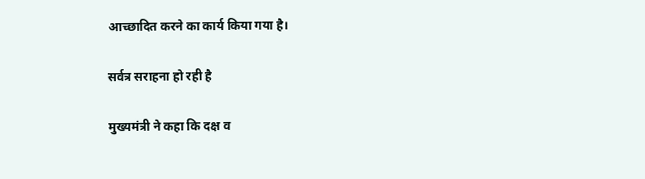आच्छादित करने का कार्य किया गया है।

सर्वत्र सराहना हो रही है

मुख्यमंत्री ने कहा कि दक्ष व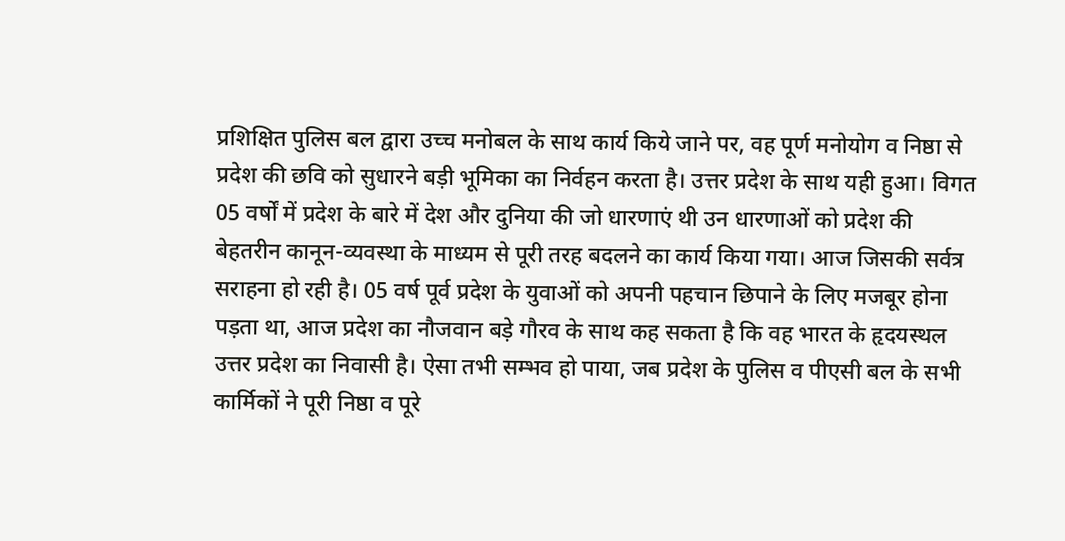प्रशिक्षित पुलिस बल द्वारा उच्च मनोबल के साथ कार्य किये जाने पर, वह पूर्ण मनोयोग व निष्ठा से प्रदेश की छवि को सुधारने बड़ी भूमिका का निर्वहन करता है। उत्तर प्रदेश के साथ यही हुआ। विगत 05 वर्षों में प्रदेश के बारे में देश और दुनिया की जो धारणाएं थी उन धारणाओं को प्रदेश की बेहतरीन कानून-व्यवस्था के माध्यम से पूरी तरह बदलने का कार्य किया गया। आज जिसकी सर्वत्र सराहना हो रही है। 05 वर्ष पूर्व प्रदेश के युवाओं को अपनी पहचान छिपाने के लिए मजबूर होना पड़ता था, आज प्रदेश का नौजवान बड़े गौरव के साथ कह सकता है कि वह भारत के हृदयस्थल उत्तर प्रदेश का निवासी है। ऐसा तभी सम्भव हो पाया, जब प्रदेश के पुलिस व पीएसी बल के सभी कार्मिकों ने पूरी निष्ठा व पूरे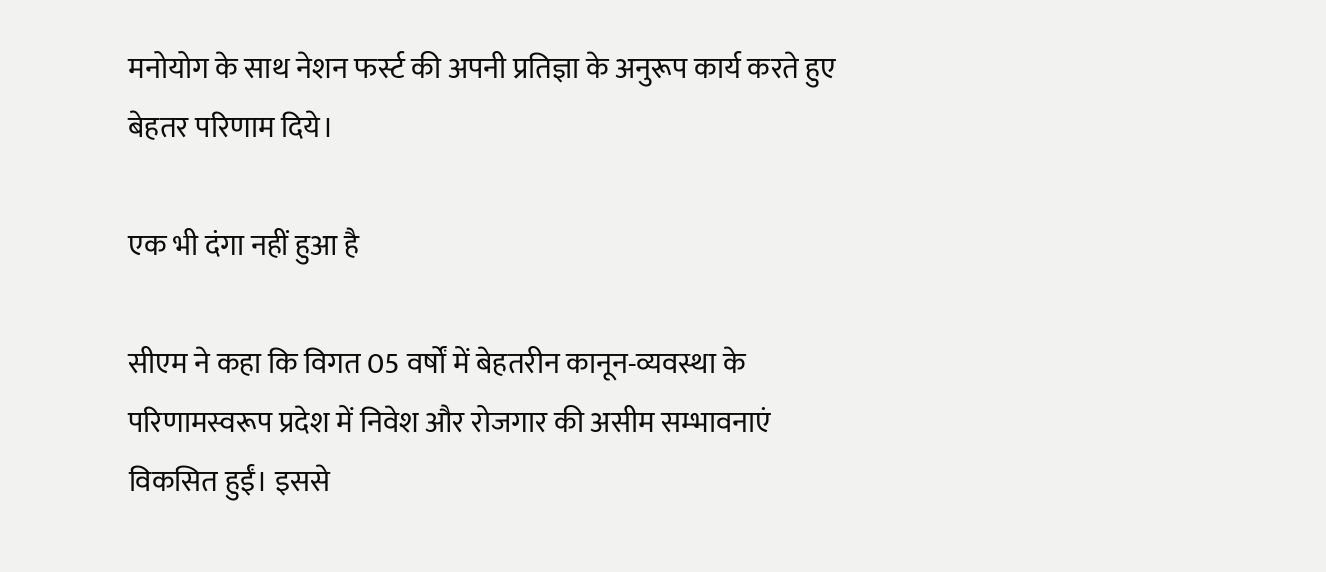मनोयोग के साथ नेशन फर्स्ट की अपनी प्रतिज्ञा के अनुरूप कार्य करते हुए बेहतर परिणाम दिये।

एक भी दंगा नहीं हुआ है

सीएम ने कहा कि विगत 05 वर्षों में बेहतरीन कानून-व्यवस्था के परिणामस्वरूप प्रदेश में निवेश और रोजगार की असीम सम्भावनाएं विकसित हुईं। इससे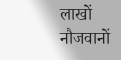लाखों नौजवानों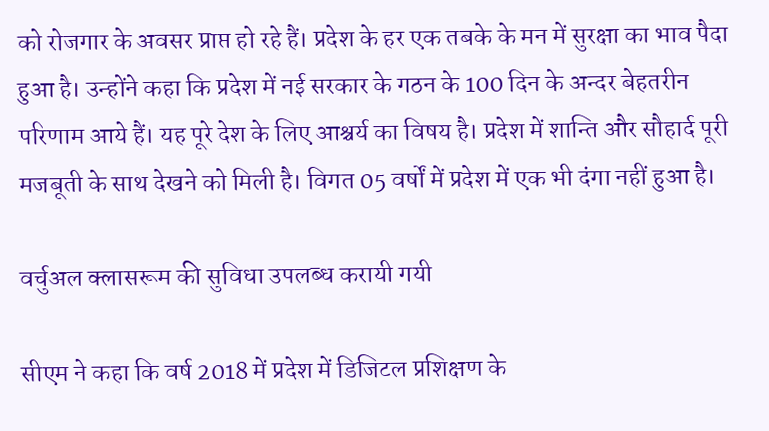को रोजगार के अवसर प्राप्त हो रहे हैं। प्रदेश के हर एक तबके के मन में सुरक्षा का भाव पैदा हुआ है। उन्होंने कहा कि प्रदेश में नई सरकार के गठन के 100 दिन के अन्दर बेहतरीन परिणाम आये हैं। यह पूरे देश के लिए आश्चर्य का विषय है। प्रदेश में शान्ति और सौहार्द पूरी मजबूती के साथ देखने को मिली है। विगत 05 वर्षों में प्रदेश में एक भी दंगा नहीं हुआ है।

वर्चुअल क्लासरूम की सुविधा उपलब्ध करायी गयी

सीएम ने कहा कि वर्ष 2018 में प्रदेश में डिजिटल प्रशिक्षण के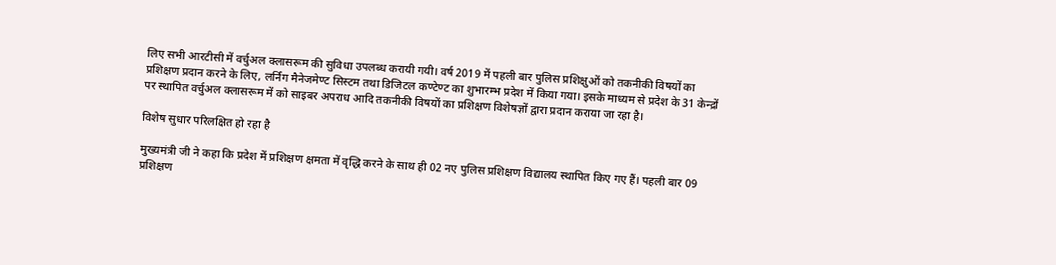लिए सभी आरटीसी में वर्चुअल क्लासरूम की सुविधा उपलब्ध करायी गयी। वर्ष 2019 में पहली बार पुलिस प्रशिक्षुओं को तकनीकी विषयों का प्रशिक्षण प्रदान करने के लिए, लर्निंग मैनेजमेण्ट सिस्टम तथा डिजिटल कण्टेण्ट का शुभारम्भ प्रदेश में किया गया। इसके माध्यम से प्रदेश के 31 केन्द्रों पर स्थापित वर्चुअल क्लासरूम में को साइबर अपराध आदि तकनीकी विषयों का प्रशिक्षण विशेषज्ञों द्वारा प्रदान कराया जा रहा है।

विशेष सुधार परिलक्षित हो रहा है

मुख्यमंत्री जी ने कहा कि प्रदेश में प्रशिक्षण क्षमता में वृद्धि करने के साथ ही 02 नए पुलिस प्रशिक्षण विद्यालय स्थापित किए गए हैं। पहली बार 09 प्रशिक्षण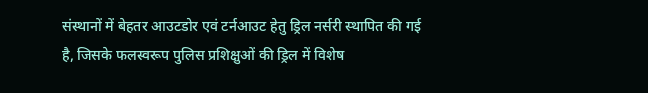संस्थानों में बेहतर आउटडोर एवं टर्नआउट हेतु ड्रिल नर्सरी स्थापित की गई है, जिसके फलस्वरूप पुलिस प्रशिक्षुओं की ड्रिल में विशेष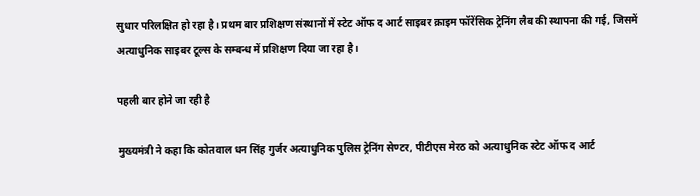सुधार परिलक्षित हो रहा है। प्रथम बार प्रशिक्षण संस्थानों में स्टेट ऑफ द आर्ट साइबर क्राइम फॉरेंसिक ट्रेनिंग लैब की स्थापना की गई, जिसमें अत्याधुनिक साइबर टूल्स के सम्बन्ध में प्रशिक्षण दिया जा रहा है।

पहली बार होने जा रही है

मुख्यमंत्री ने कहा कि कोतवाल धन सिंह गुर्जर अत्याधुनिक पुलिस ट्रेनिंग सेण्टर, पीटीएस मेरठ को अत्याधुनिक स्टेट ऑफ द आर्ट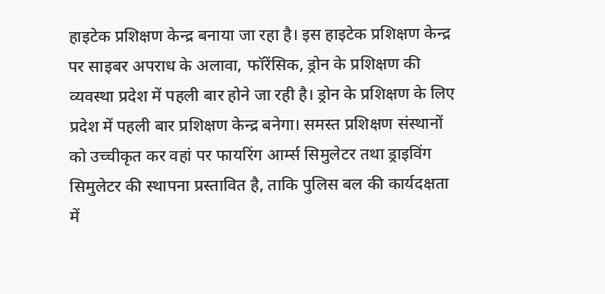हाइटेक प्रशिक्षण केन्द्र बनाया जा रहा है। इस हाइटेक प्रशिक्षण केन्द्र पर साइबर अपराध के अलावा, फॉरेंसिक, ड्रोन के प्रशिक्षण की व्यवस्था प्रदेश में पहली बार होने जा रही है। ड्रोन के प्रशिक्षण के लिए प्रदेश में पहली बार प्रशिक्षण केन्द्र बनेगा। समस्त प्रशिक्षण संस्थानों को उच्चीकृत कर वहां पर फायरिंग आर्म्स सिमुलेटर तथा ड्राइविंग सिमुलेटर की स्थापना प्रस्तावित है, ताकि पुलिस बल की कार्यदक्षता में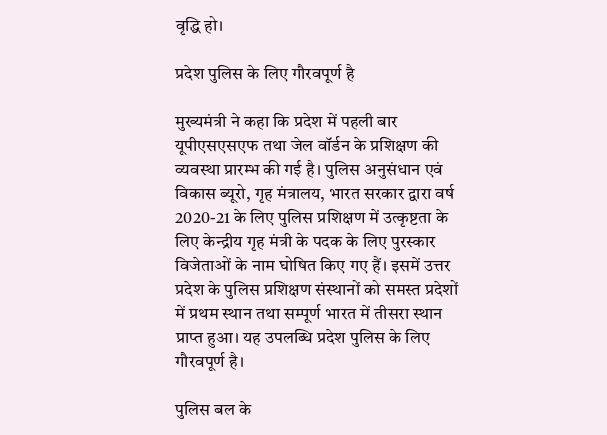वृद्धि हो।

प्रदेश पुलिस के लिए गौरवपूर्ण है

मुख्यमंत्री ने कहा कि प्रदेश में पहली बार यूपीएसएसएफ तथा जेल वॉर्डन के प्रशिक्षण की व्यवस्था प्रारम्भ की गई है। पुलिस अनुसंधान एवं विकास ब्यूरो, गृह मंत्रालय, भारत सरकार द्वारा वर्ष 2020-21 के लिए पुलिस प्रशिक्षण में उत्कृष्टता के लिए केन्द्रीय गृह मंत्री के पदक के लिए पुरस्कार विजेताओं के नाम घोषित किए गए हैं। इसमें उत्तर प्रदेश के पुलिस प्रशिक्षण संस्थानों को समस्त प्रदेशों में प्रथम स्थान तथा सम्पूर्ण भारत में तीसरा स्थान प्राप्त हुआ। यह उपलब्धि प्रदेश पुलिस के लिए गौरवपूर्ण है।

पुलिस बल के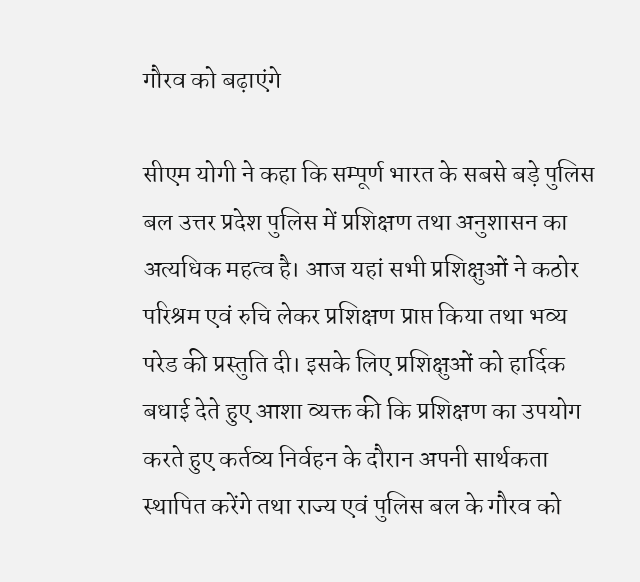गौरव को बढ़ाएंगे

सीएम योगी ने कहा कि सम्पूर्ण भारत के सबसे बड़े पुलिस बल उत्तर प्रदेश पुलिस में प्रशिक्षण तथा अनुशासन का अत्यधिक महत्व है। आज यहां सभी प्रशिक्षुओं ने कठोर परिश्रम एवं रुचि लेकर प्रशिक्षण प्राप्त किया तथा भव्य परेड की प्रस्तुति दी। इसके लिए प्रशिक्षुओं को हार्दिक बधाई देते हुए आशा व्यक्त की कि प्रशिक्षण का उपयोग करते हुए कर्तव्य निर्वहन के दौरान अपनी सार्थकता स्थापित करेंगे तथा राज्य एवं पुलिस बल के गौरव को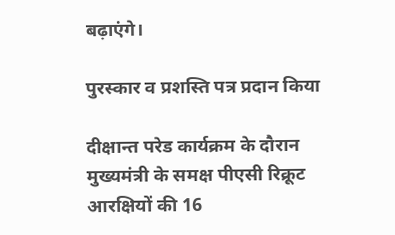बढ़ाएंगे।

पुरस्कार व प्रशस्ति पत्र प्रदान किया

दीक्षान्त परेड कार्यक्रम के दौरान मुख्यमंत्री के समक्ष पीएसी रिक्रूट आरक्षियों की 16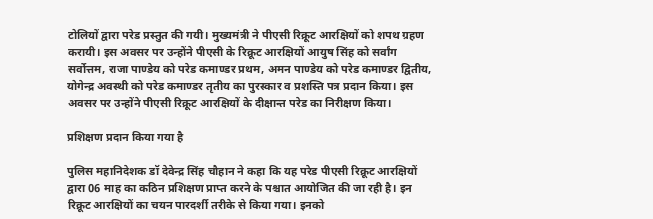टोलियों द्वारा परेड प्रस्तुत की गयी। मुख्यमंत्री ने पीएसी रिक्रूट आरक्षियों को शपथ ग्रहण करायी। इस अवसर पर उन्होंने पीएसी के रिक्रूट आरक्षियों आयुष सिंह को सर्वांग सर्वोत्तम, राजा पाण्डेय को परेड कमाण्डर प्रथम, अमन पाण्डेय को परेड कमाण्डर द्वितीय, योगेन्द्र अवस्थी को परेड कमाण्डर तृतीय का पुरस्कार व प्रशस्ति पत्र प्रदान किया। इस अवसर पर उन्होंने पीएसी रिक्रूट आरक्षियों के दीक्षान्त परेड का निरीक्षण किया।

प्रशिक्षण प्रदान किया गया है

पुलिस महानिदेशक डॉ देवेन्द्र सिंह चौहान ने कहा कि यह परेड पीएसी रिक्रूट आरक्षियों द्वारा 06 माह का कठिन प्रशिक्षण प्राप्त करने के पश्चात आयोजित की जा रही है। इन रिक्रूट आरक्षियों का चयन पारदर्शी तरीके से किया गया। इनको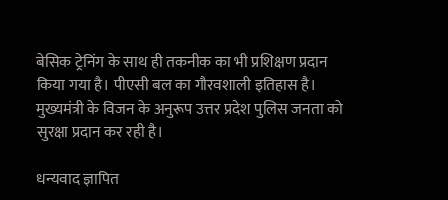बेसिक ट्रेनिंग के साथ ही तकनीक का भी प्रशिक्षण प्रदान किया गया है। पीएसी बल का गौरवशाली इतिहास है। मुख्यमंत्री के विजन के अनुरूप उत्तर प्रदेश पुलिस जनता को सुरक्षा प्रदान कर रही है।

धन्यवाद ज्ञापित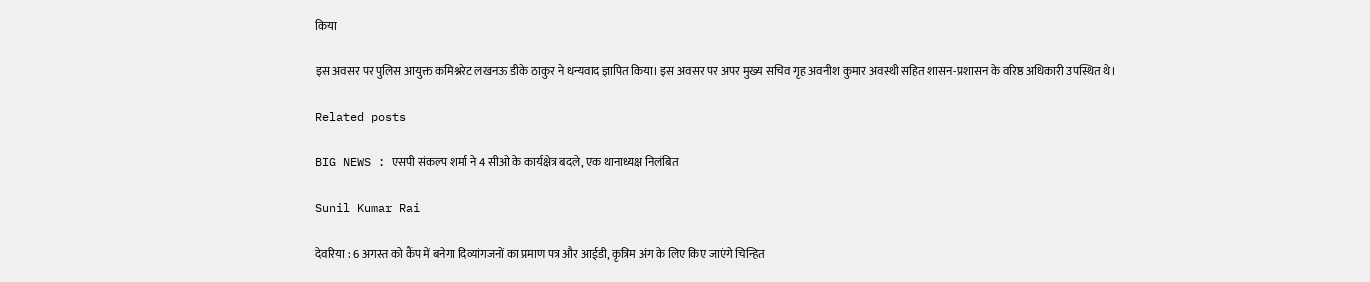किया

इस अवसर पर पुलिस आयुक्त कमिश्नरेट लखनऊ डीके ठाकुर ने धन्यवाद ज्ञापित किया। इस अवसर पर अपर मुख्य सचिव गृह अवनीश कुमार अवस्थी सहित शासन-प्रशासन के वरिष्ठ अधिकारी उपस्थित थे।

Related posts

BIG NEWS : एसपी संकल्प शर्मा ने 4 सीओ के कार्यक्षेत्र बदले, एक थानाध्यक्ष निलंबित

Sunil Kumar Rai

देवरिया : 6 अगस्त को कैंप में बनेगा दिव्यांगजनों का प्रमाण पत्र और आईडी, कृत्रिम अंग के लिए किए जाएंगे चिन्हित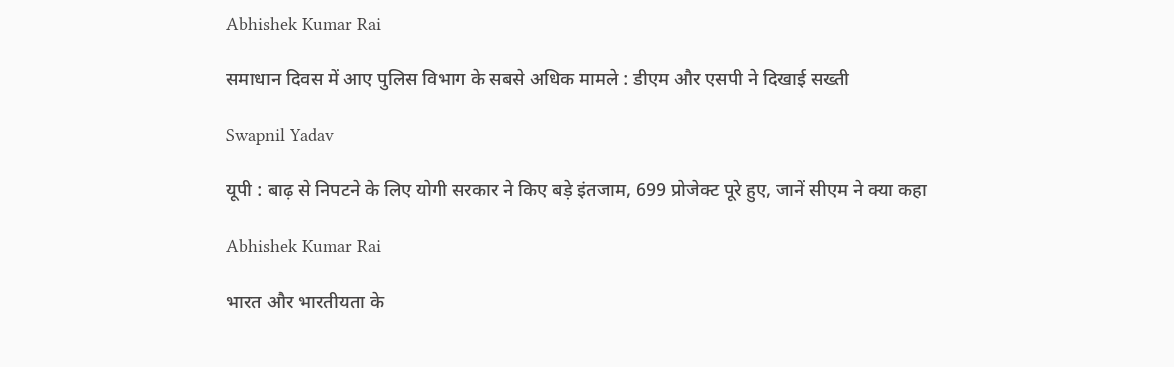Abhishek Kumar Rai

समाधान दिवस में आए पुलिस विभाग के सबसे अधिक मामले : डीएम और एसपी ने दिखाई सख्ती

Swapnil Yadav

यूपी : बाढ़ से निपटने के लिए योगी सरकार ने किए बड़े इंतजाम, 699 प्रोजेक्ट पूरे हुए, जानें सीएम ने क्या कहा

Abhishek Kumar Rai

भारत और भारतीयता के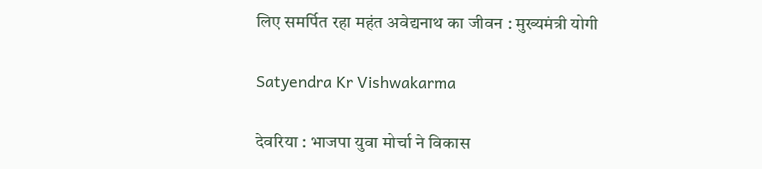लिए समर्पित रहा महंत अवेद्यनाथ का जीवन : मुख्यमंत्री योगी

Satyendra Kr Vishwakarma

देवरिया : भाजपा युवा मोर्चा ने विकास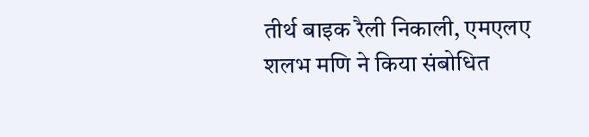तीर्थ बाइक रैली निकाली, एमएलए शलभ मणि ने किया संबोधित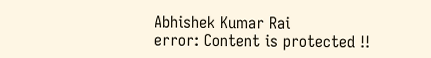Abhishek Kumar Rai
error: Content is protected !!